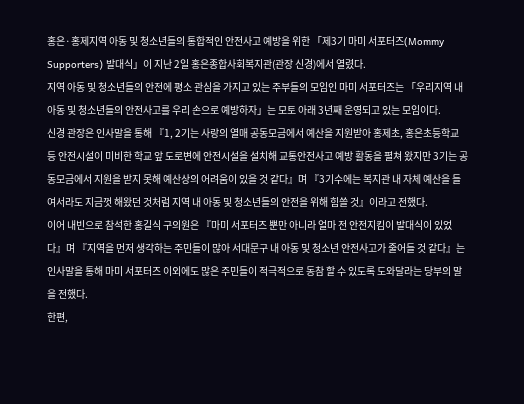홍은·홍제지역 아동 및 청소년들의 통합적인 안전사고 예방을 위한 「제3기 마미 서포터즈(Mommy Supporters) 발대식」이 지난 2일 홍은종합사회복지관(관장 신경)에서 열렸다.
지역 아동 및 청소년들의 안전에 평소 관심을 가지고 있는 주부들의 모임인 마미 서포터즈는 「우리지역 내 아동 및 청소년들의 안전사고를 우리 손으로 예방하자」는 모토 아래 3년째 운영되고 있는 모임이다.
신경 관장은 인사말을 통해 『1, 2기는 사랑의 열매 공동모금에서 예산을 지원받아 홍제초, 홍은초등학교 등 안전시설이 미비한 학교 앞 도로변에 안전시설을 설치해 교통안전사고 예방 활동을 펼쳐 왔지만 3기는 공동모금에서 지원을 받지 못해 예산상의 어려움이 있을 것 같다』며 『3기수에는 복지관 내 자체 예산을 들여서라도 지금껏 해왔던 것처럼 지역 내 아동 및 청소년들의 안전을 위해 힘쓸 것』이라고 전했다.
이어 내빈으로 참석한 홍길식 구의원은 『마미 서포터즈 뿐만 아니라 얼마 전 안전지킴이 발대식이 있었다』며 『지역을 먼저 생각하는 주민들이 많아 서대문구 내 아동 및 청소년 안전사고가 줄어들 것 같다』는 인사말을 통해 마미 서포터즈 이외에도 많은 주민들이 적극적으로 동참 할 수 있도록 도와달라는 당부의 말을 전했다.
한편,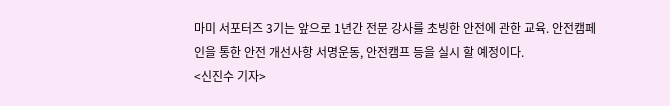마미 서포터즈 3기는 앞으로 1년간 전문 강사를 초빙한 안전에 관한 교육. 안전캠페인을 통한 안전 개선사항 서명운동, 안전캠프 등을 실시 할 예정이다.
<신진수 기자>